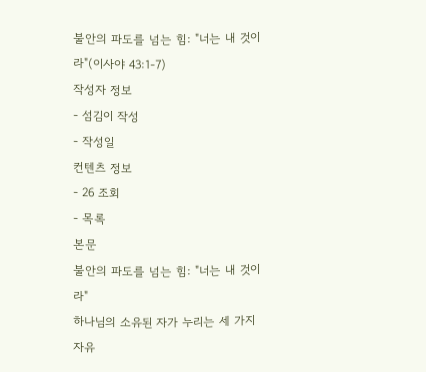불안의 파도를 넘는 힘: "너는 내 것이라"(이사야 43:1-7)
작성자 정보
- 섬김이 작성
- 작성일
컨텐츠 정보
- 26 조회
- 목록
본문
불안의 파도를 넘는 힘: "너는 내 것이라"
하나님의 소유된 자가 누리는 세 가지 자유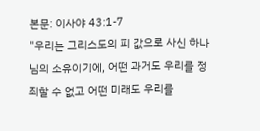본문: 이사야 43:1-7
"우리는 그리스도의 피 값으로 사신 하나님의 소유이기에, 어떤 과거도 우리를 정죄할 수 없고 어떤 미래도 우리를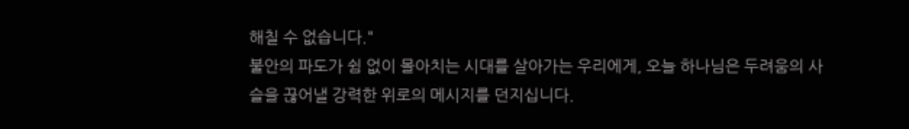해칠 수 없습니다."
불안의 파도가 쉼 없이 몰아치는 시대를 살아가는 우리에게, 오늘 하나님은 두려움의 사슬을 끊어낼 강력한 위로의 메시지를 던지십니다.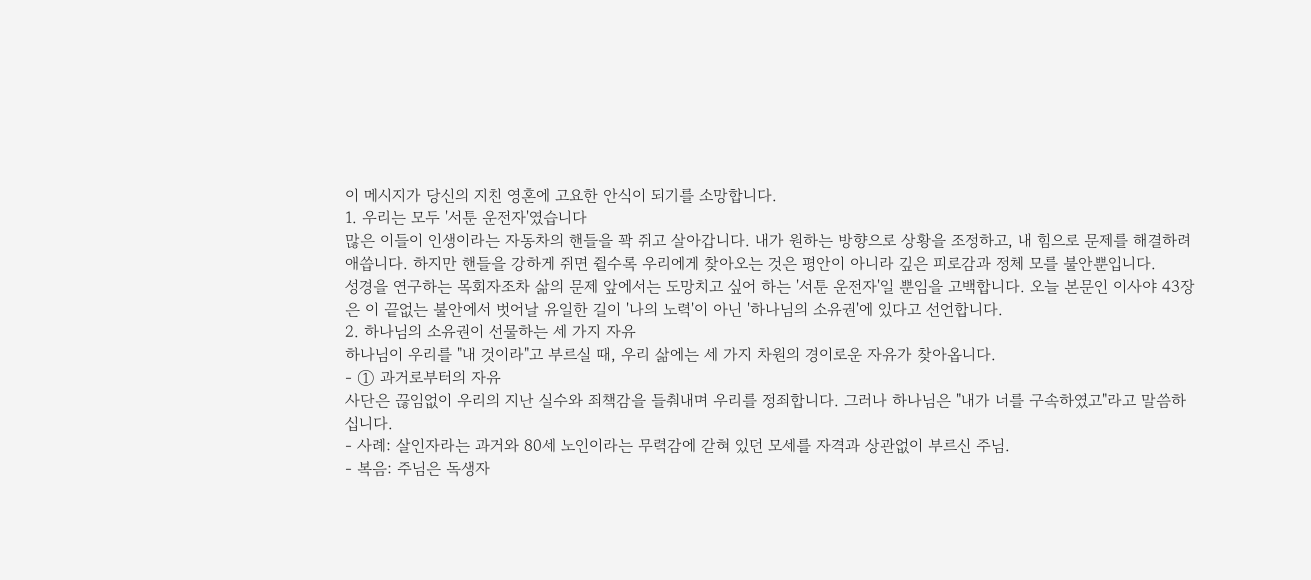이 메시지가 당신의 지친 영혼에 고요한 안식이 되기를 소망합니다.
1. 우리는 모두 '서툰 운전자'였습니다
많은 이들이 인생이라는 자동차의 핸들을 꽉 쥐고 살아갑니다. 내가 원하는 방향으로 상황을 조정하고, 내 힘으로 문제를 해결하려 애씁니다. 하지만 핸들을 강하게 쥐면 쥘수록 우리에게 찾아오는 것은 평안이 아니라 깊은 피로감과 정체 모를 불안뿐입니다.
성경을 연구하는 목회자조차 삶의 문제 앞에서는 도망치고 싶어 하는 '서툰 운전자'일 뿐임을 고백합니다. 오늘 본문인 이사야 43장은 이 끝없는 불안에서 벗어날 유일한 길이 '나의 노력'이 아닌 '하나님의 소유권'에 있다고 선언합니다.
2. 하나님의 소유권이 선물하는 세 가지 자유
하나님이 우리를 "내 것이라"고 부르실 때, 우리 삶에는 세 가지 차원의 경이로운 자유가 찾아옵니다.
- ① 과거로부터의 자유
사단은 끊임없이 우리의 지난 실수와 죄책감을 들춰내며 우리를 정죄합니다. 그러나 하나님은 "내가 너를 구속하였고"라고 말씀하십니다.
- 사례: 살인자라는 과거와 80세 노인이라는 무력감에 갇혀 있던 모세를 자격과 상관없이 부르신 주님.
- 복음: 주님은 독생자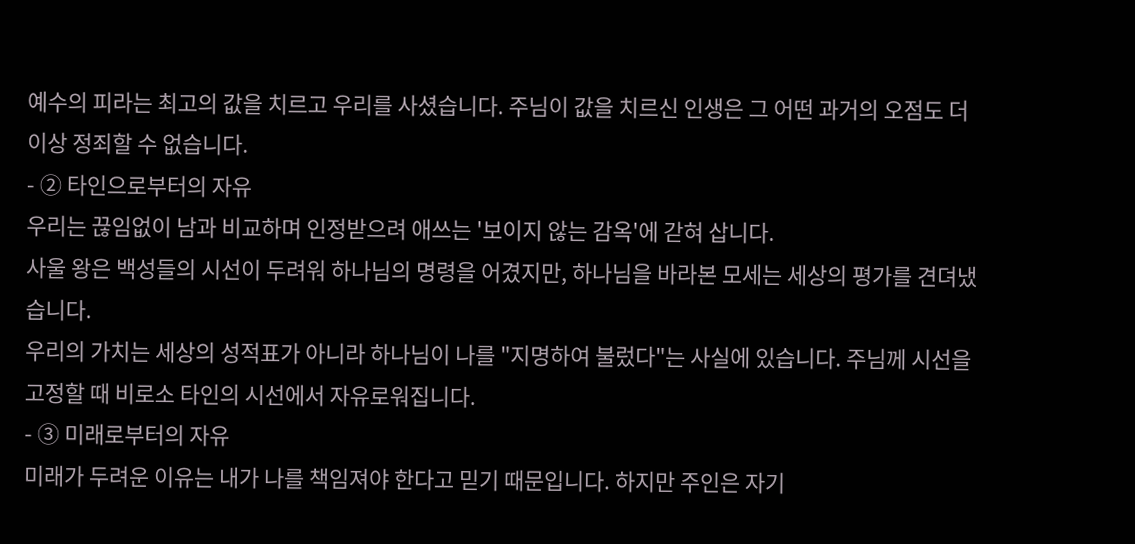예수의 피라는 최고의 값을 치르고 우리를 사셨습니다. 주님이 값을 치르신 인생은 그 어떤 과거의 오점도 더 이상 정죄할 수 없습니다.
- ② 타인으로부터의 자유
우리는 끊임없이 남과 비교하며 인정받으려 애쓰는 '보이지 않는 감옥'에 갇혀 삽니다.
사울 왕은 백성들의 시선이 두려워 하나님의 명령을 어겼지만, 하나님을 바라본 모세는 세상의 평가를 견뎌냈습니다.
우리의 가치는 세상의 성적표가 아니라 하나님이 나를 "지명하여 불렀다"는 사실에 있습니다. 주님께 시선을 고정할 때 비로소 타인의 시선에서 자유로워집니다.
- ③ 미래로부터의 자유
미래가 두려운 이유는 내가 나를 책임져야 한다고 믿기 때문입니다. 하지만 주인은 자기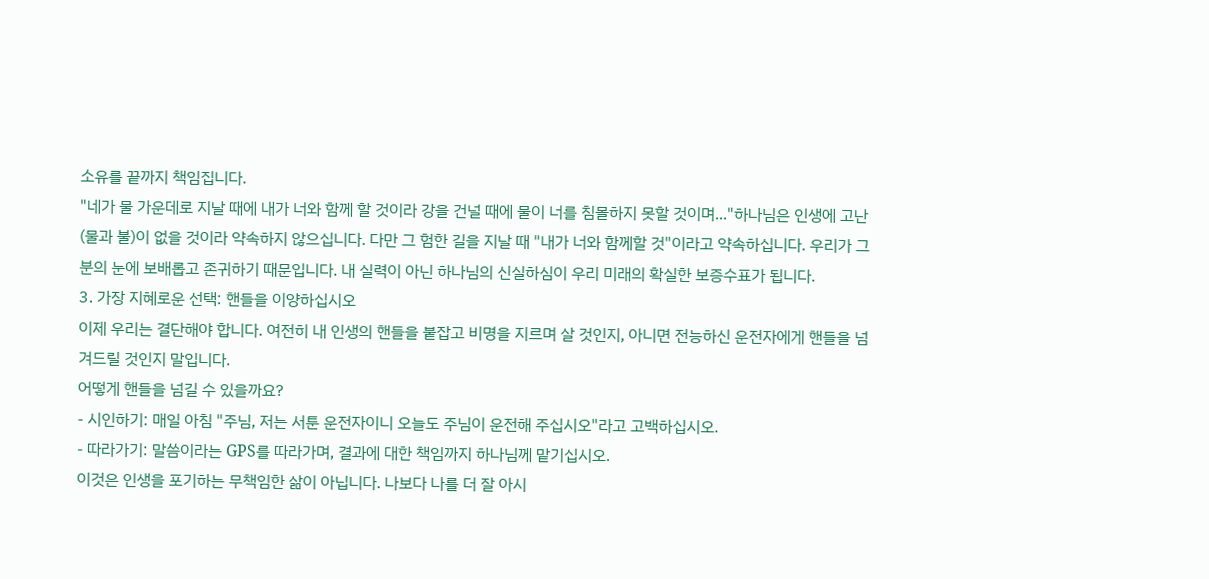소유를 끝까지 책임집니다.
"네가 물 가운데로 지날 때에 내가 너와 함께 할 것이라 강을 건널 때에 물이 너를 침몰하지 못할 것이며..."하나님은 인생에 고난(물과 불)이 없을 것이라 약속하지 않으십니다. 다만 그 험한 길을 지날 때 "내가 너와 함께할 것"이라고 약속하십니다. 우리가 그분의 눈에 보배롭고 존귀하기 때문입니다. 내 실력이 아닌 하나님의 신실하심이 우리 미래의 확실한 보증수표가 됩니다.
3. 가장 지혜로운 선택: 핸들을 이양하십시오
이제 우리는 결단해야 합니다. 여전히 내 인생의 핸들을 붙잡고 비명을 지르며 살 것인지, 아니면 전능하신 운전자에게 핸들을 넘겨드릴 것인지 말입니다.
어떻게 핸들을 넘길 수 있을까요?
- 시인하기: 매일 아침 "주님, 저는 서툰 운전자이니 오늘도 주님이 운전해 주십시오"라고 고백하십시오.
- 따라가기: 말씀이라는 GPS를 따라가며, 결과에 대한 책임까지 하나님께 맡기십시오.
이것은 인생을 포기하는 무책임한 삶이 아닙니다. 나보다 나를 더 잘 아시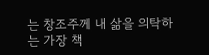는 창조주께 내 삶을 의탁하는 가장 책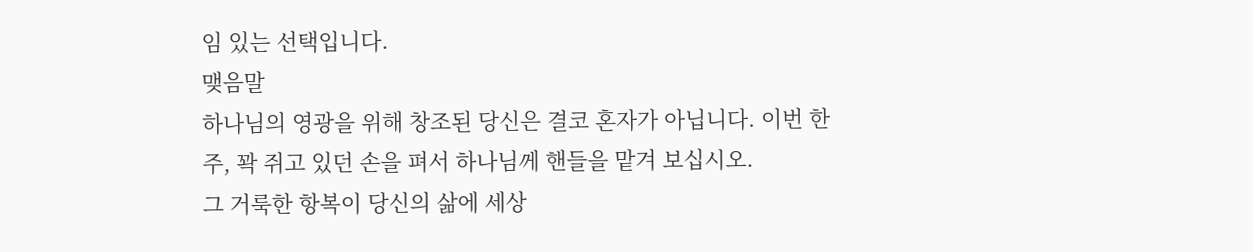임 있는 선택입니다.
맺음말
하나님의 영광을 위해 창조된 당신은 결코 혼자가 아닙니다. 이번 한 주, 꽉 쥐고 있던 손을 펴서 하나님께 핸들을 맡겨 보십시오.
그 거룩한 항복이 당신의 삶에 세상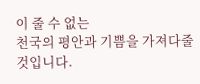이 줄 수 없는
천국의 평안과 기쁨을 가져다줄 것입니다.